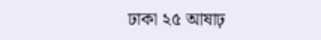ঢাকা ২৫ আষাঢ়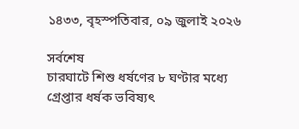১৪৩৩, বৃহস্পতিবার, ০৯ জুলাই ২০২৬

সর্বশেষ
চারঘাটে শিশু ধর্ষণের ৮ ঘণ্টার মধ্যে গ্রেপ্তার ধর্ষক ভবিষ্যৎ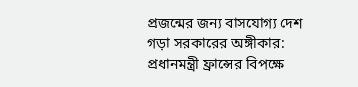প্রজন্মের জন্য বাসযোগ্য দেশ গড়া সরকারের অঙ্গীকার: প্রধানমন্ত্রী ফ্রান্সের বিপক্ষে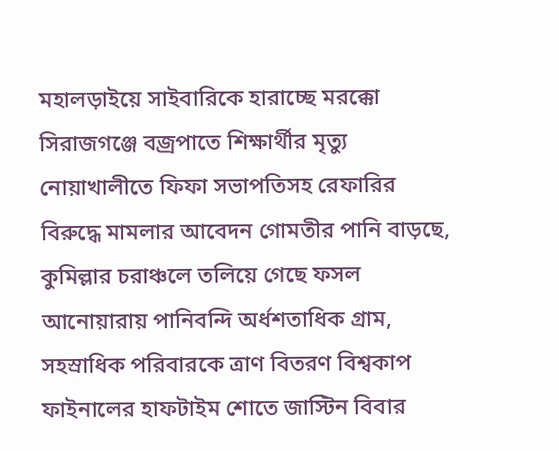মহালড়াইয়ে সাইবারিকে হারাচ্ছে মরক্কো সিরাজগঞ্জে বজ্রপাতে শিক্ষার্থীর মৃত্যু নোয়াখালীতে ফিফা সভাপতিসহ রেফারির বিরুদ্ধে মামলার আবেদন গোমতীর পানি বাড়ছে, কুমিল্লার চরাঞ্চলে তলিয়ে গেছে ফসল আনোয়ারায় পানিবন্দি অর্ধশতাধিক গ্রাম, সহস্রাধিক পরিবারকে ত্রাণ বিতরণ বিশ্বকাপ ফাইনালের হাফটাইম শোতে জাস্টিন বিবার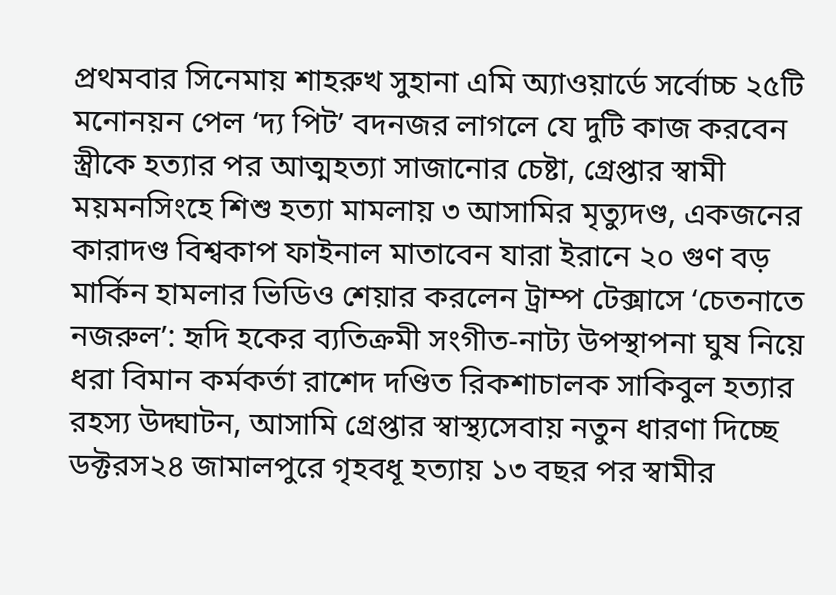প্রথমবার সিনেমায় শাহরুখ সুহানা এমি অ্যাওয়ার্ডে সর্বোচ্চ ২৫টি মনোনয়ন পেল ‘দ্য পিট’ বদনজর লাগলে যে দুটি কাজ করবেন স্ত্রীকে হত্যার পর আত্মহত্যা সাজানোর চেষ্টা, গ্রেপ্তার স্বামী ময়মনসিংহে শিশু হত্যা মামলায় ৩ আসামির মৃত্যুদণ্ড, একজনের কারাদণ্ড বিশ্বকাপ ফাইনাল মাতাবেন যারা ইরানে ২০ গুণ বড় মার্কিন হামলার ভিডিও শেয়ার করলেন ট্রাম্প টেক্সাসে ‘চেতনাতে নজরুল’: হৃদি হকের ব্যতিক্রমী সংগীত-নাট্য উপস্থাপনা ঘুষ নিয়ে ধরা বিমান কর্মকর্তা রাশেদ দণ্ডিত রিকশাচালক সাকিবুল হত্যার রহস্য উদ্ঘাটন, আসামি গ্রেপ্তার স্বাস্থ্যসেবায় নতুন ধারণা দিচ্ছে ডক্টরস২৪ জামালপুরে গৃহবধূ হত্যায় ১৩ বছর পর স্বামীর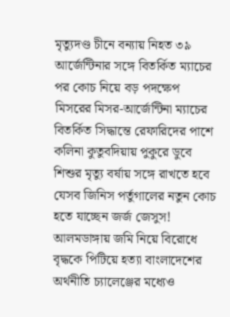মৃত্যুদণ্ড চীনে বন্যায় নিহত ৩৯ আর্জেন্টিনার সঙ্গে বিতর্কিত ম্যাচের পর কোচ নিয়ে বড় পদক্ষেপ মিসরের মিসর-আর্জেন্টিনা ম্যাচের বিতর্কিত সিদ্ধান্তে রেফারিদের পাশে কলিনা কুতুবদিয়ায় পুকুরে ডুবে শিশুর মৃত্যু বর্ষায় সঙ্গে রাখতে হবে যেসব জিনিস পর্তুগালের নতুন কোচ হতে যাচ্ছেন জর্জ জেসুস! আলমডাঙ্গায় জমি নিয়ে বিরোধে বৃদ্ধকে পিটিয়ে হত্যা বাংলাদেশের অর্থনীতি চ্যালেঞ্জের মধ্যেও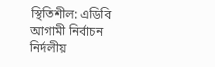স্থিতিশীল: এডিবি আগামী নির্বাচন নির্দলীয়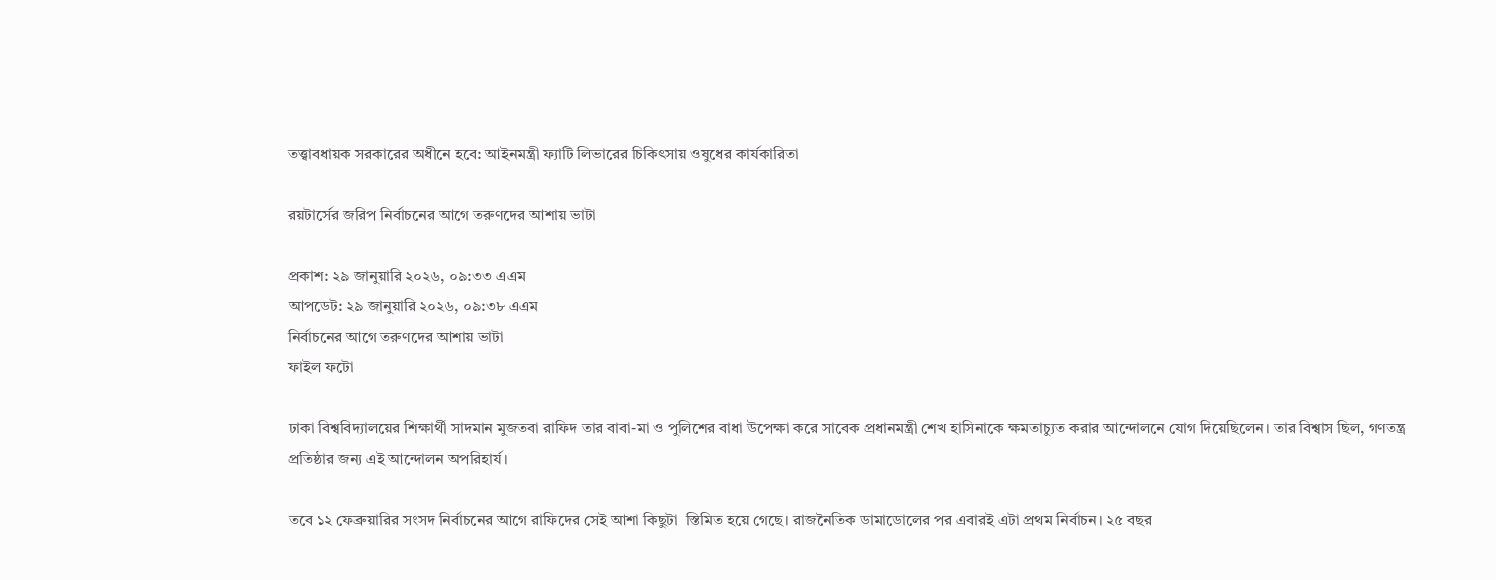তত্ত্বাবধায়ক সরকারের অধীনে হবে: আইনমন্ত্রী ফ্যাটি লিভারের চিকিৎসায় ওষুধের কার্যকারিতা

রয়টার্সের জরিপ নির্বাচনের আগে তরুণদের আশায় ভাটা

প্রকাশ: ২৯ জানুয়ারি ২০২৬, ০৯:৩৩ এএম
আপডেট: ২৯ জানুয়ারি ২০২৬, ০৯:৩৮ এএম
নির্বাচনের আগে তরুণদের আশায় ভাটা
ফাইল ফটো

ঢাকা বিশ্ববিদ্যালয়ের শিক্ষার্থী সাদমান মুজতবা রাফিদ তার বাবা-মা ও পুলিশের বাধা উপেক্ষা করে সাবেক প্রধানমন্ত্রী শেখ হাসিনাকে ক্ষমতাচ্যুত করার আন্দোলনে যোগ দিয়েছিলেন। তার বিশ্বাস ছিল, গণতন্ত্র প্রতিষ্ঠার জন্য এই আন্দোলন অপরিহার্য।

তবে ১২ ফেব্রুয়ারির সংসদ নির্বাচনের আগে রাফিদের সেই আশা কিছুটা  স্তিমিত হয়ে গেছে। রাজনৈতিক ডামাডোলের পর এবারই এটা প্রথম নির্বাচন। ২৫ বছর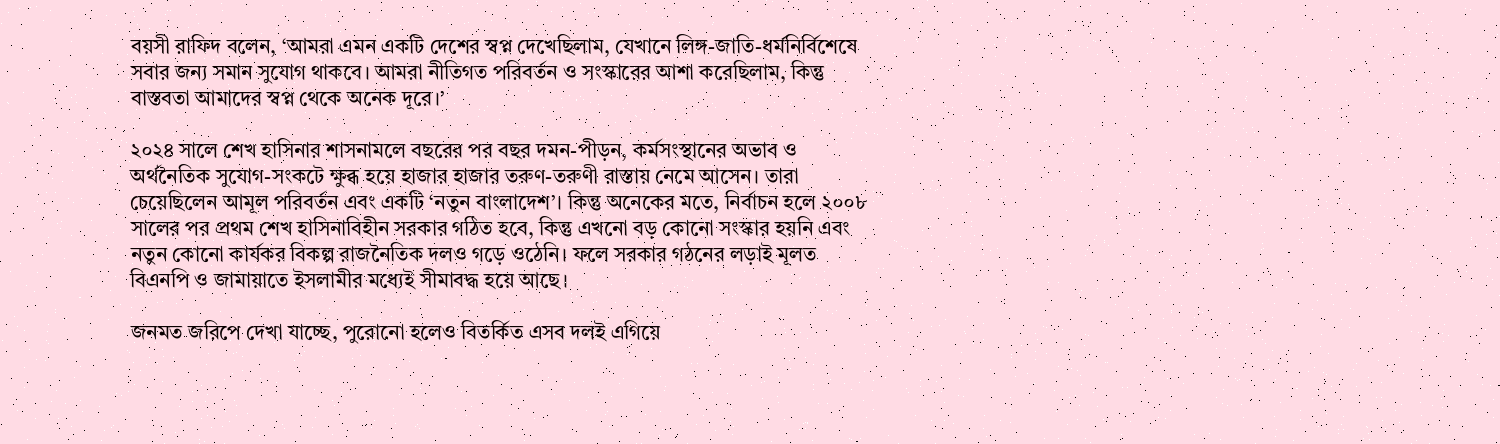বয়সী রাফিদ বলেন, ‘আমরা এমন একটি দেশের স্বপ্ন দেখেছিলাম, যেখানে লিঙ্গ-জাতি-ধর্মনির্বিশেষে সবার জন্য সমান সুযোগ থাকবে। আমরা নীতিগত পরিবর্তন ও সংস্কারের আশা করেছিলাম, কিন্তু বাস্তবতা আমাদের স্বপ্ন থেকে অনেক দূরে।’

২০২৪ সালে শেখ হাসিনার শাসনামলে বছরের পর বছর দমন-পীড়ন, কর্মসংস্থানের অভাব ও অর্থনৈতিক সুযোগ-সংকটে ক্ষুব্ধ হয়ে হাজার হাজার তরুণ-তরুণী রাস্তায় নেমে আসেন। তারা চেয়েছিলেন আমূল পরিবর্তন এবং একটি ‘নতুন বাংলাদেশ’। কিন্তু অনেকের মতে, নির্বাচন হলে ২০০৮ সালের পর প্রথম শেখ হাসিনাবিহীন সরকার গঠিত হবে, কিন্তু এখনো বড় কোনো সংস্কার হয়নি এবং নতুন কোনো কার্যকর বিকল্প রাজনৈতিক দলও গড়ে ওঠেনি। ফলে সরকার গঠনের লড়াই মূলত বিএনপি ও জামায়াতে ইসলামীর মধ্যেই সীমাবদ্ধ হয়ে আছে।

জনমত জরিপে দেখা যাচ্ছে, পুরোনো হলেও বিতর্কিত এসব দলই এগিয়ে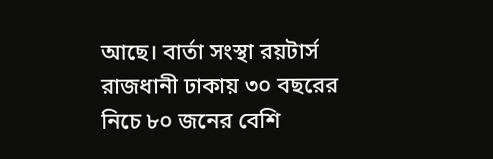আছে। বার্তা সংস্থা রয়টার্স রাজধানী ঢাকায় ৩০ বছরের নিচে ৮০ জনের বেশি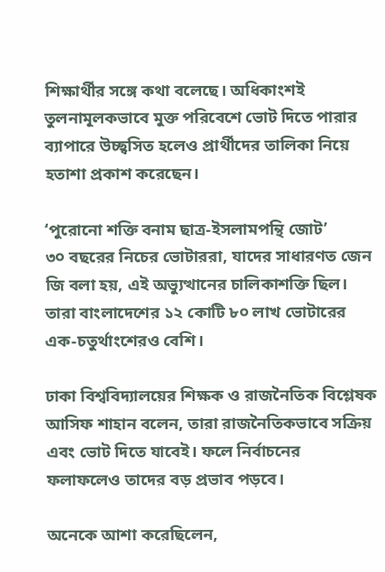শিক্ষার্থীর সঙ্গে কথা বলেছে। অধিকাংশই তুলনামূলকভাবে মুক্ত পরিবেশে ভোট দিতে পারার ব্যাপারে উচ্ছ্বসিত হলেও প্রার্থীদের তালিকা নিয়ে হতাশা প্রকাশ করেছেন।

‘পুরোনো শক্তি বনাম ছাত্র-ইসলামপন্থি জোট’
৩০ বছরের নিচের ভোটাররা, যাদের সাধারণত জেন জি বলা হয়, এই অভ্যুত্থানের চালিকাশক্তি ছিল। তারা বাংলাদেশের ১২ কোটি ৮০ লাখ ভোটারের এক-চতুর্থাংশেরও বেশি।

ঢাকা বিশ্ববিদ্যালয়ের শিক্ষক ও রাজনৈতিক বিশ্লেষক আসিফ শাহান বলেন, তারা রাজনৈতিকভাবে সক্রিয় এবং ভোট দিতে যাবেই। ফলে নির্বাচনের ফলাফলেও তাদের বড় প্রভাব পড়বে।

অনেকে আশা করেছিলেন,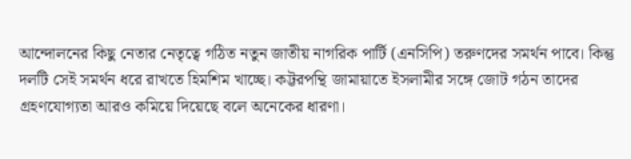আন্দোলনের কিছু নেতার নেতৃত্বে গঠিত নতুন জাতীয় নাগরিক পার্টি (এনসিপি) তরুণদের সমর্থন পাবে। কিন্তু দলটি সেই সমর্থন ধরে রাখতে হিমশিম খাচ্ছে। কট্টরপন্থি জামায়াতে ইসলামীর সঙ্গে জোট গঠন তাদের গ্রহণযোগ্যতা আরও কমিয়ে দিয়েছে বলে অনেকের ধারণা।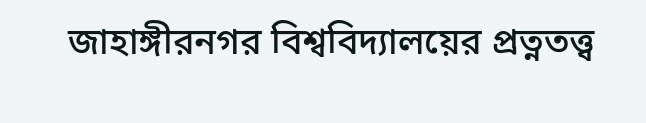জাহাঙ্গীরনগর বিশ্ববিদ্যালয়ের প্রত্নতত্ত্ব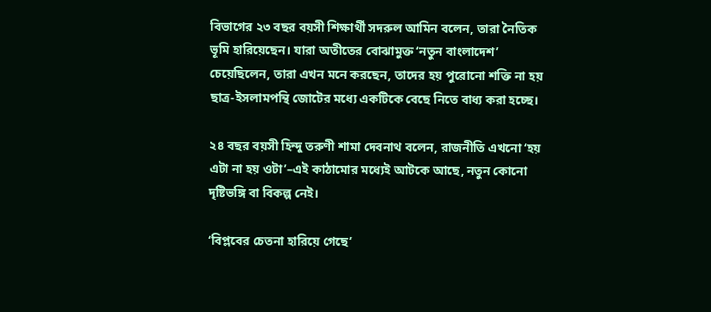বিভাগের ২৩ বছর বয়সী শিক্ষার্থী সদরুল আমিন বলেন, তারা নৈতিক ভূমি হারিয়েছেন। যারা অতীতের বোঝামুক্ত ‘নতুন বাংলাদেশ’ চেয়েছিলেন, তারা এখন মনে করছেন, তাদের হয় পুরোনো শক্তি না হয় ছাত্র-ইসলামপন্থি জোটের মধ্যে একটিকে বেছে নিতে বাধ্য করা হচ্ছে।

২৪ বছর বয়সী হিন্দু তরুণী শামা দেবনাথ বলেন, রাজনীতি এখনো ‘হয় এটা না হয় ওটা’–এই কাঠামোর মধ্যেই আটকে আছে, নতুন কোনো দৃষ্টিভঙ্গি বা বিকল্প নেই।

‘বিপ্লবের চেতনা হারিয়ে গেছে’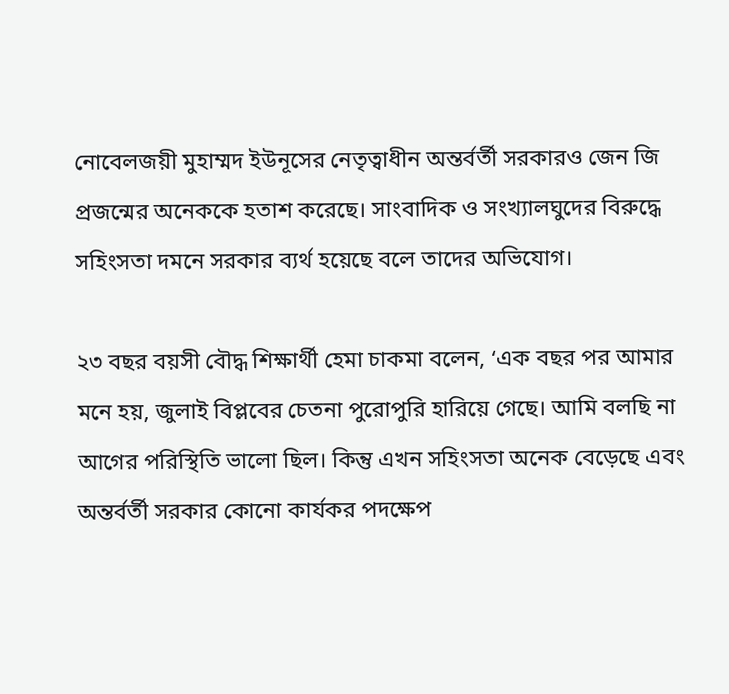নোবেলজয়ী মুহাম্মদ ইউনূসের নেতৃত্বাধীন অন্তর্বর্তী সরকারও জেন জি প্রজন্মের অনেককে হতাশ করেছে। সাংবাদিক ও সংখ্যালঘুদের বিরুদ্ধে সহিংসতা দমনে সরকার ব্যর্থ হয়েছে বলে তাদের অভিযোগ।

২৩ বছর বয়সী বৌদ্ধ শিক্ষার্থী হেমা চাকমা বলেন, ‘এক বছর পর আমার মনে হয়, জুলাই বিপ্লবের চেতনা পুরোপুরি হারিয়ে গেছে। আমি বলছি না আগের পরিস্থিতি ভালো ছিল। কিন্তু এখন সহিংসতা অনেক বেড়েছে এবং অন্তর্বর্তী সরকার কোনো কার্যকর পদক্ষেপ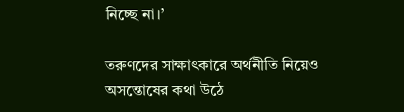নিচ্ছে না।’

তরুণদের সাক্ষাৎকারে অর্থনীতি নিয়েও অসন্তোষের কথা উঠে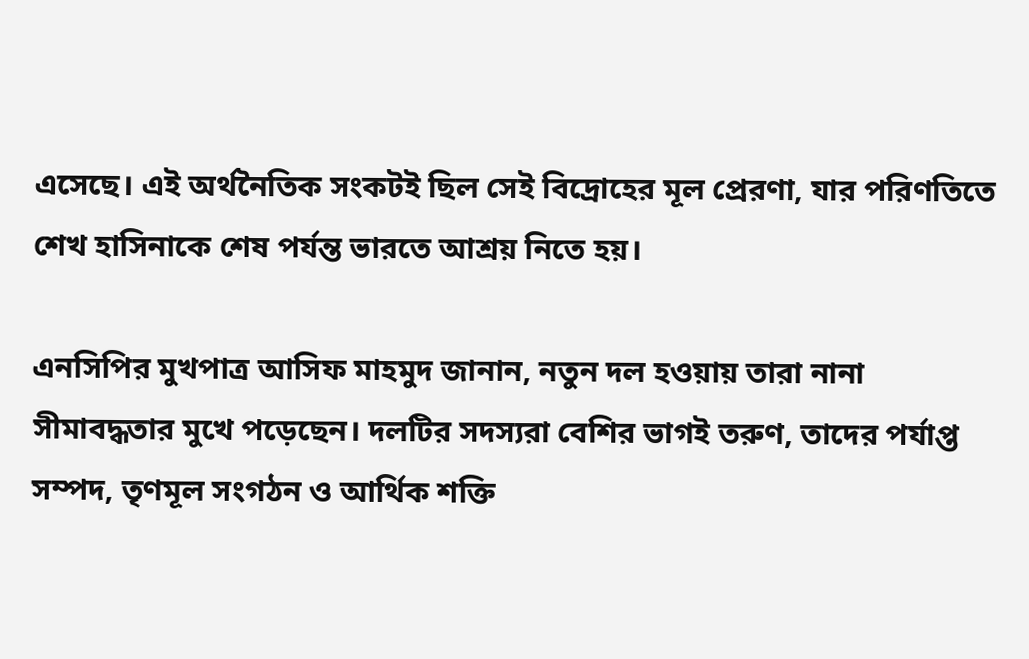এসেছে। এই অর্থনৈতিক সংকটই ছিল সেই বিদ্রোহের মূল প্রেরণা, যার পরিণতিতে শেখ হাসিনাকে শেষ পর্যন্ত ভারতে আশ্রয় নিতে হয়।

এনসিপির মুখপাত্র আসিফ মাহমুদ জানান, নতুন দল হওয়ায় তারা নানা সীমাবদ্ধতার মুখে পড়েছেন। দলটির সদস্যরা বেশির ভাগই তরুণ, তাদের পর্যাপ্ত সম্পদ, তৃণমূল সংগঠন ও আর্থিক শক্তি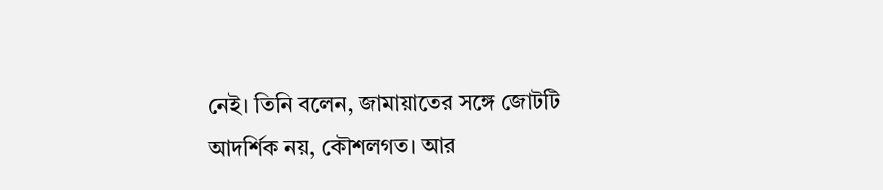নেই। তিনি বলেন, জামায়াতের সঙ্গে জোটটি আদর্শিক নয়, কৌশলগত। আর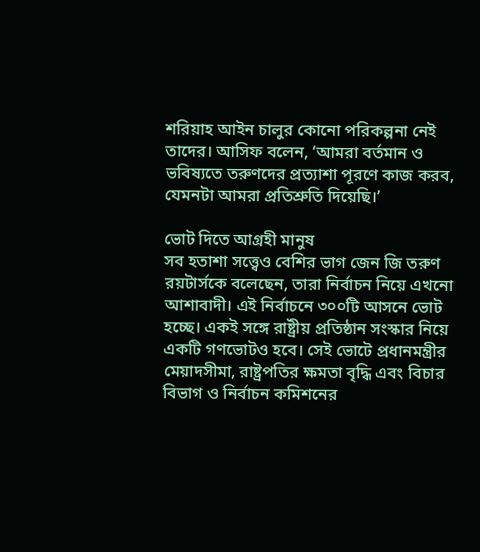শরিয়াহ আইন চালুর কোনো পরিকল্পনা নেই তাদের। আসিফ বলেন, ‘আমরা বর্তমান ও ভবিষ্যতে তরুণদের প্রত্যাশা পূরণে কাজ করব, যেমনটা আমরা প্রতিশ্রুতি দিয়েছি।’

ভোট দিতে আগ্রহী মানুষ
সব হতাশা সত্ত্বেও বেশির ভাগ জেন জি তরুণ রয়টার্সকে বলেছেন, তারা নির্বাচন নিয়ে এখনো আশাবাদী। এই নির্বাচনে ৩০০টি আসনে ভোট হচ্ছে। একই সঙ্গে রাষ্ট্রীয় প্রতিষ্ঠান সংস্কার নিয়ে একটি গণভোটও হবে। সেই ভোটে প্রধানমন্ত্রীর মেয়াদসীমা, রাষ্ট্রপতির ক্ষমতা বৃদ্ধি এবং বিচার বিভাগ ও নির্বাচন কমিশনের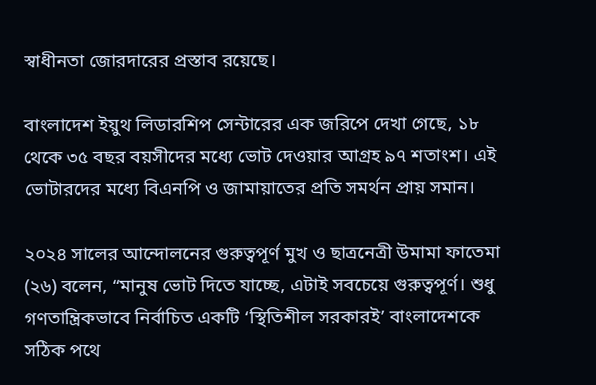স্বাধীনতা জোরদারের প্রস্তাব রয়েছে।

বাংলাদেশ ইয়ুথ লিডারশিপ সেন্টারের এক জরিপে দেখা গেছে, ১৮ থেকে ৩৫ বছর বয়সীদের মধ্যে ভোট দেওয়ার আগ্রহ ৯৭ শতাংশ। এই ভোটারদের মধ্যে বিএনপি ও জামায়াতের প্রতি সমর্থন প্রায় সমান।

২০২৪ সালের আন্দোলনের গুরুত্বপূর্ণ মুখ ও ছাত্রনেত্রী উমামা ফাতেমা (২৬) বলেন, “মানুষ ভোট দিতে যাচ্ছে, এটাই সবচেয়ে গুরুত্বপূর্ণ। শুধু গণতান্ত্রিকভাবে নির্বাচিত একটি ‘স্থিতিশীল সরকারই’ বাংলাদেশকে সঠিক পথে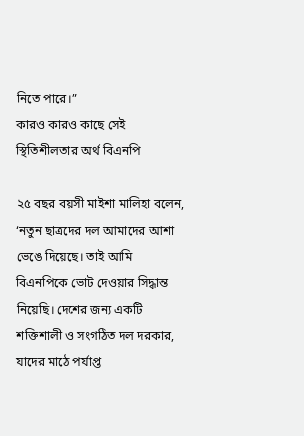নিতে পারে।”
কারও কারও কাছে সেই স্থিতিশীলতার অর্থ বিএনপি

২৫ বছর বয়সী মাইশা মালিহা বলেন, ‘নতুন ছাত্রদের দল আমাদের আশা ভেঙে দিয়েছে। তাই আমি বিএনপিকে ভোট দেওয়ার সিদ্ধান্ত নিয়েছি। দেশের জন্য একটি শক্তিশালী ও সংগঠিত দল দরকার, যাদের মাঠে পর্যাপ্ত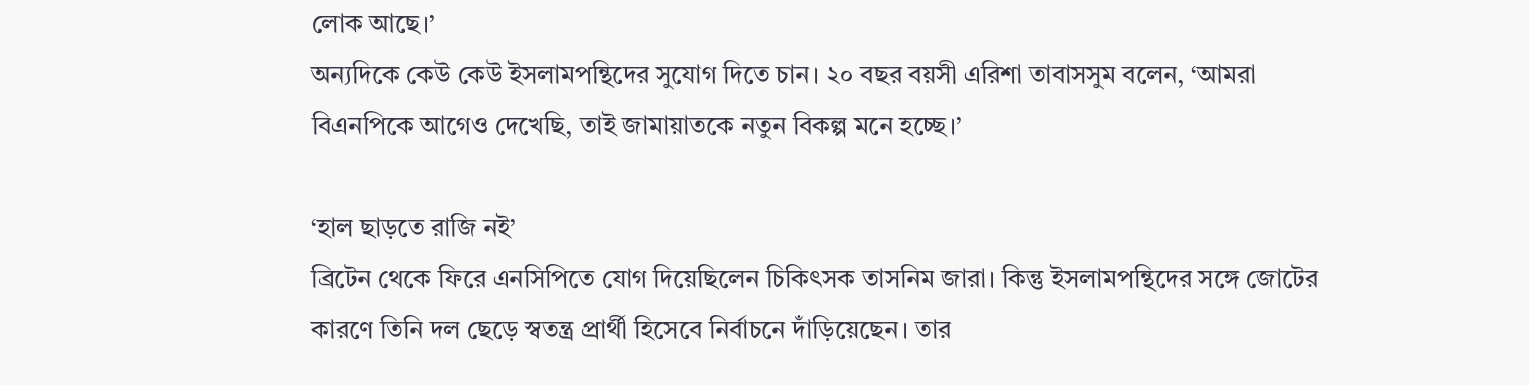লোক আছে।’
অন্যদিকে কেউ কেউ ইসলামপন্থিদের সুযোগ দিতে চান। ২০ বছর বয়সী এরিশা তাবাসসুম বলেন, ‘আমরা বিএনপিকে আগেও দেখেছি, তাই জামায়াতকে নতুন বিকল্প মনে হচ্ছে।’

‘হাল ছাড়তে রাজি নই’
ব্রিটেন থেকে ফিরে এনসিপিতে যোগ দিয়েছিলেন চিকিৎসক তাসনিম জারা। কিন্তু ইসলামপন্থিদের সঙ্গে জোটের কারণে তিনি দল ছেড়ে স্বতন্ত্র প্রার্থী হিসেবে নির্বাচনে দাঁড়িয়েছেন। তার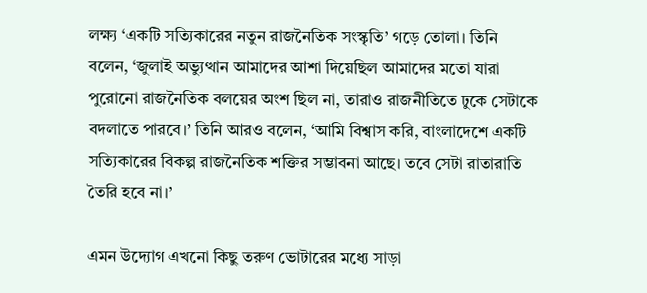লক্ষ্য ‘একটি সত্যিকারের নতুন রাজনৈতিক সংস্কৃতি’ গড়ে তোলা। তিনি বলেন, ‘জুলাই অভ্যুত্থান আমাদের আশা দিয়েছিল আমাদের মতো যারা পুরোনো রাজনৈতিক বলয়ের অংশ ছিল না, তারাও রাজনীতিতে ঢুকে সেটাকে বদলাতে পারবে।’ তিনি আরও বলেন, ‘আমি বিশ্বাস করি, বাংলাদেশে একটি সত্যিকারের বিকল্প রাজনৈতিক শক্তির সম্ভাবনা আছে। তবে সেটা রাতারাতি তৈরি হবে না।’

এমন উদ্যোগ এখনো কিছু তরুণ ভোটারের মধ্যে সাড়া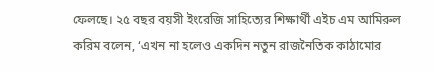ফেলছে। ২৫ বছর বয়সী ইংরেজি সাহিত্যের শিক্ষার্থী এইচ এম আমিরুল করিম বলেন, ‘এখন না হলেও একদিন নতুন রাজনৈতিক কাঠামোর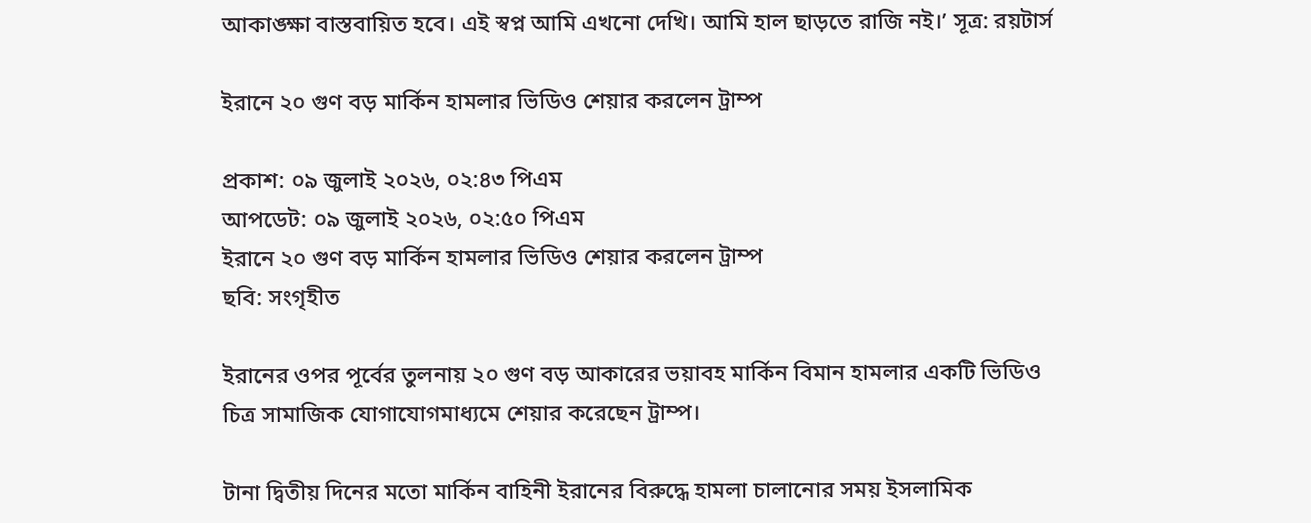আকাঙ্ক্ষা বাস্তবায়িত হবে। এই স্বপ্ন আমি এখনো দেখি। আমি হাল ছাড়তে রাজি নই।’ সূত্র: রয়টার্স

ইরানে ২০ গুণ বড় মার্কিন হামলার ভিডিও শেয়ার করলেন ট্রাম্প

প্রকাশ: ০৯ জুলাই ২০২৬, ০২:৪৩ পিএম
আপডেট: ০৯ জুলাই ২০২৬, ০২:৫০ পিএম
ইরানে ২০ গুণ বড় মার্কিন হামলার ভিডিও শেয়ার করলেন ট্রাম্প
ছবি: সংগৃহীত

ইরানের ওপর পূর্বের তুলনায় ২০ গুণ বড় আকারের ভয়াবহ মার্কিন বিমান হামলার একটি ভিডিও চিত্র সামাজিক যোগাযোগমাধ্যমে শেয়ার করেছেন ট্রাম্প।

টানা দ্বিতীয় দিনের মতো মার্কিন বাহিনী ইরানের বিরুদ্ধে হামলা চালানোর সময় ইসলামিক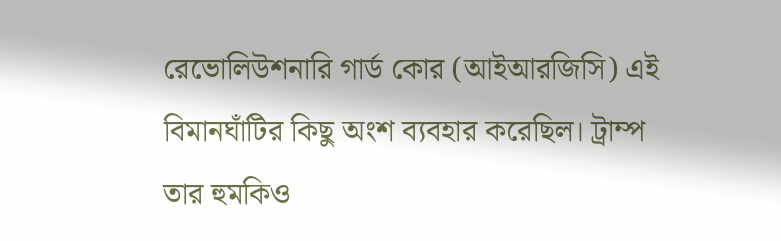রেভোলিউশনারি গার্ড কোর (আইআরজিসি) এই বিমানঘাঁটির কিছু অংশ ব্যবহার করেছিল। ট্রাম্প তার হুমকিও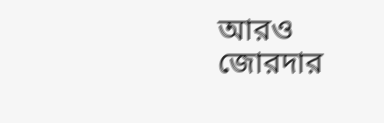আরও জোরদার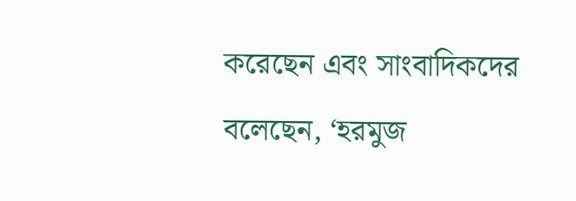করেছেন এবং সাংবাদিকদের বলেছেন, ‘হরমুজ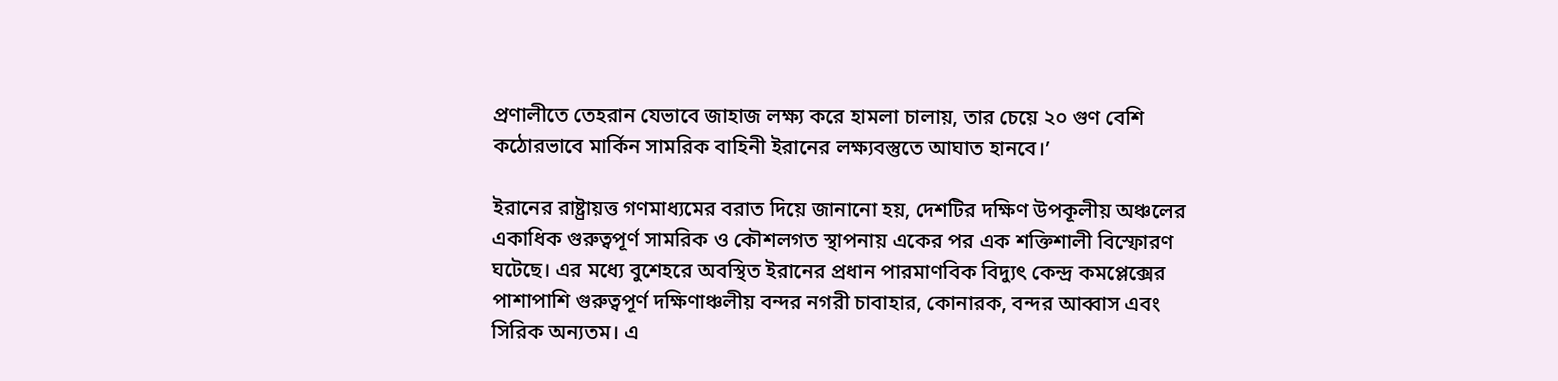প্রণালীতে তেহরান যেভাবে জাহাজ লক্ষ্য করে হামলা চালায়, তার চেয়ে ২০ গুণ বেশি কঠোরভাবে মার্কিন সামরিক বাহিনী ইরানের লক্ষ্যবস্তুতে আঘাত হানবে।’

ইরানের রাষ্ট্রায়ত্ত গণমাধ্যমের বরাত দিয়ে জানানো হয়, দেশটির দক্ষিণ উপকূলীয় অঞ্চলের একাধিক গুরুত্বপূর্ণ সামরিক ও কৌশলগত স্থাপনায় একের পর এক শক্তিশালী বিস্ফোরণ ঘটেছে। এর মধ্যে বুশেহরে অবস্থিত ইরানের প্রধান পারমাণবিক বিদ্যুৎ কেন্দ্র কমপ্লেক্সের পাশাপাশি গুরুত্বপূর্ণ দক্ষিণাঞ্চলীয় বন্দর নগরী চাবাহার, কোনারক, বন্দর আব্বাস এবং সিরিক অন্যতম। এ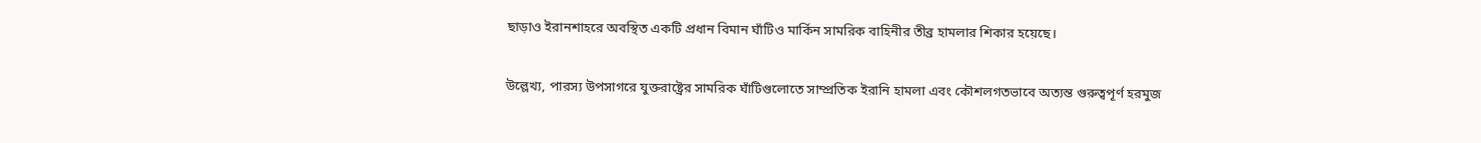ছাড়াও ইরানশাহরে অবস্থিত একটি প্রধান বিমান ঘাঁটিও মার্কিন সামরিক বাহিনীর তীব্র হামলার শিকার হয়েছে।

উল্লেখ্য, পারস্য উপসাগরে যুক্তরাষ্ট্রের সামরিক ঘাঁটিগুলোতে সাম্প্রতিক ইরানি হামলা এবং কৌশলগতভাবে অত্যন্ত গুরুত্বপূর্ণ হরমুজ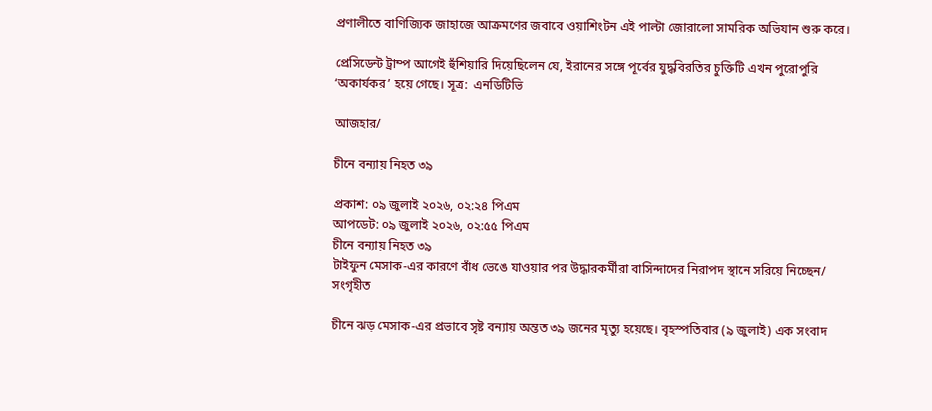প্রণালীতে বাণিজ্যিক জাহাজে আক্রমণের জবাবে ওয়াশিংটন এই পাল্টা জোরালো সামরিক অভিযান শুরু করে।

প্রেসিডেন্ট ট্রাম্প আগেই হুঁশিয়ারি দিয়েছিলেন যে, ইরানের সঙ্গে পূর্বের যুদ্ধবিরতির চুক্তিটি এখন পুরোপুরি ‘অকার্যকর’ হয়ে গেছে। সূত্র:  এনডিটিভি

আজহার/

চীনে বন্যায় নিহত ৩৯

প্রকাশ: ০৯ জুলাই ২০২৬, ০২:২৪ পিএম
আপডেট: ০৯ জুলাই ২০২৬, ০২:৫৫ পিএম
চীনে বন্যায় নিহত ৩৯
টাইফুন মেসাক-এর কারণে বাঁধ ভেঙে যাওয়ার পর উদ্ধারকর্মীরা বাসিন্দাদের নিরাপদ স্থানে সরিয়ে নিচ্ছেন/ সংগৃহীত

চীনে ঝড় মেসাক-এর প্রভাবে সৃষ্ট বন্যায় অন্তত ৩৯ জনের মৃত্যু হয়েছে। বৃহস্পতিবার (৯ জুলাই) এক সংবাদ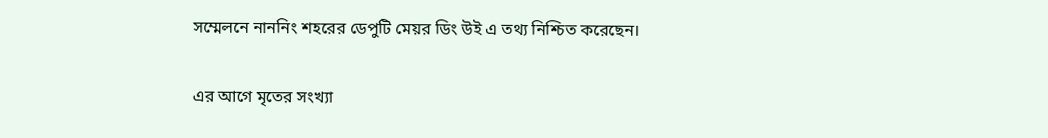সম্মেলনে নাননিং শহরের ডেপুটি মেয়র ডিং উই এ তথ্য নিশ্চিত করেছেন।

এর আগে মৃতের সংখ্যা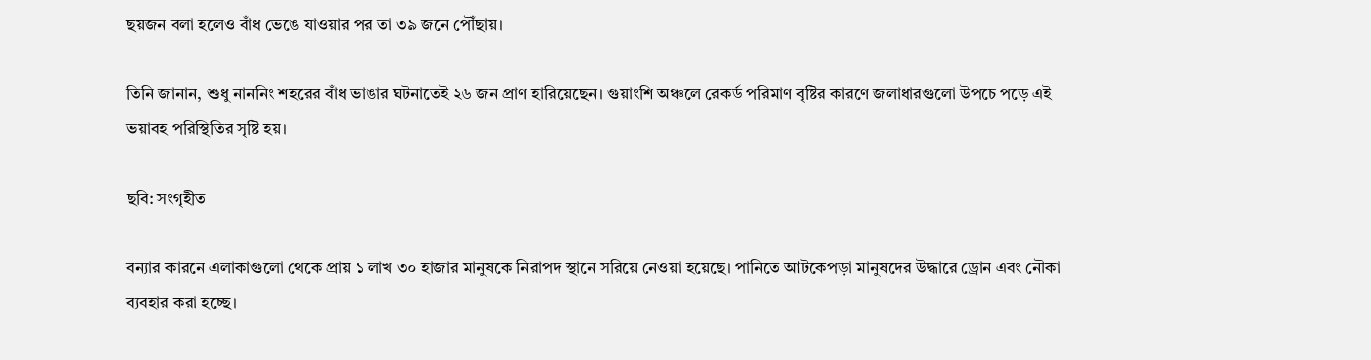ছয়জন বলা হলেও বাঁধ ভেঙে যাওয়ার পর তা ৩৯ জনে পৌঁছায়।

তিনি জানান, শুধু নাননিং শহরের বাঁধ ভাঙার ঘটনাতেই ২৬ জন প্রাণ হারিয়েছেন। গুয়াংশি অঞ্চলে রেকর্ড পরিমাণ বৃষ্টির কারণে জলাধারগুলো উপচে পড়ে এই ভয়াবহ পরিস্থিতির সৃষ্টি হয়।

ছবি: সংগৃহীত

বন্যার কারনে এলাকাগুলো থেকে প্রায় ১ লাখ ৩০ হাজার মানুষকে নিরাপদ স্থানে সরিয়ে নেওয়া হয়েছে। পানিতে আটকেপড়া মানুষদের উদ্ধারে ড্রোন এবং নৌকা ব্যবহার করা হচ্ছে।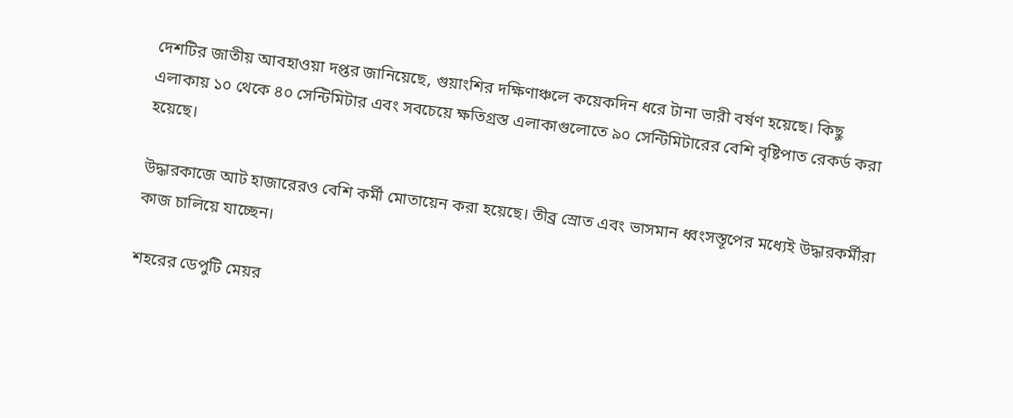দেশটির জাতীয় আবহাওয়া দপ্তর জানিয়েছে, গুয়াংশির দক্ষিণাঞ্চলে কয়েকদিন ধরে টানা ভারী বর্ষণ হয়েছে। কিছু এলাকায় ১০ থেকে ৪০ সেন্টিমিটার এবং সবচেয়ে ক্ষতিগ্রস্ত এলাকাগুলোতে ৯০ সেন্টিমিটারের বেশি বৃষ্টিপাত রেকর্ড করা হয়েছে।

উদ্ধারকাজে আট হাজারেরও বেশি কর্মী মোতায়েন করা হয়েছে। তীব্র স্রোত এবং ভাসমান ধ্বংসস্তূপের মধ্যেই উদ্ধারকর্মীরা কাজ চালিয়ে যাচ্ছেন।

শহরের ডেপুটি মেয়র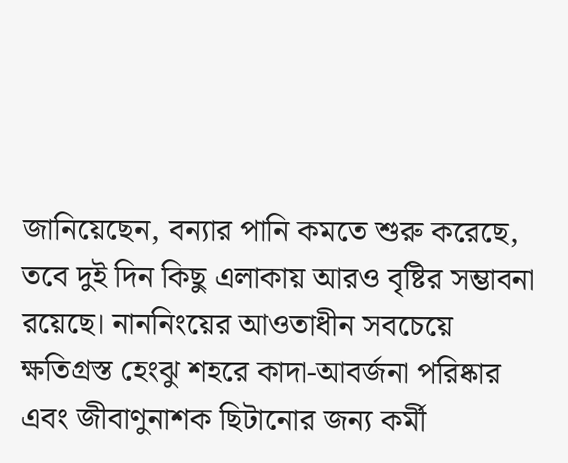জানিয়েছেন, বন্যার পানি কমতে শুরু করেছে, তবে দুই দিন কিছু এলাকায় আরও বৃষ্টির সম্ভাবনা রয়েছে। নাননিংয়ের আওতাধীন সবচেয়ে ক্ষতিগ্রস্ত হেংঝু শহরে কাদা-আবর্জনা পরিষ্কার এবং জীবাণুনাশক ছিটানোর জন্য কর্মী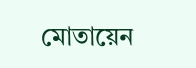মোতায়েন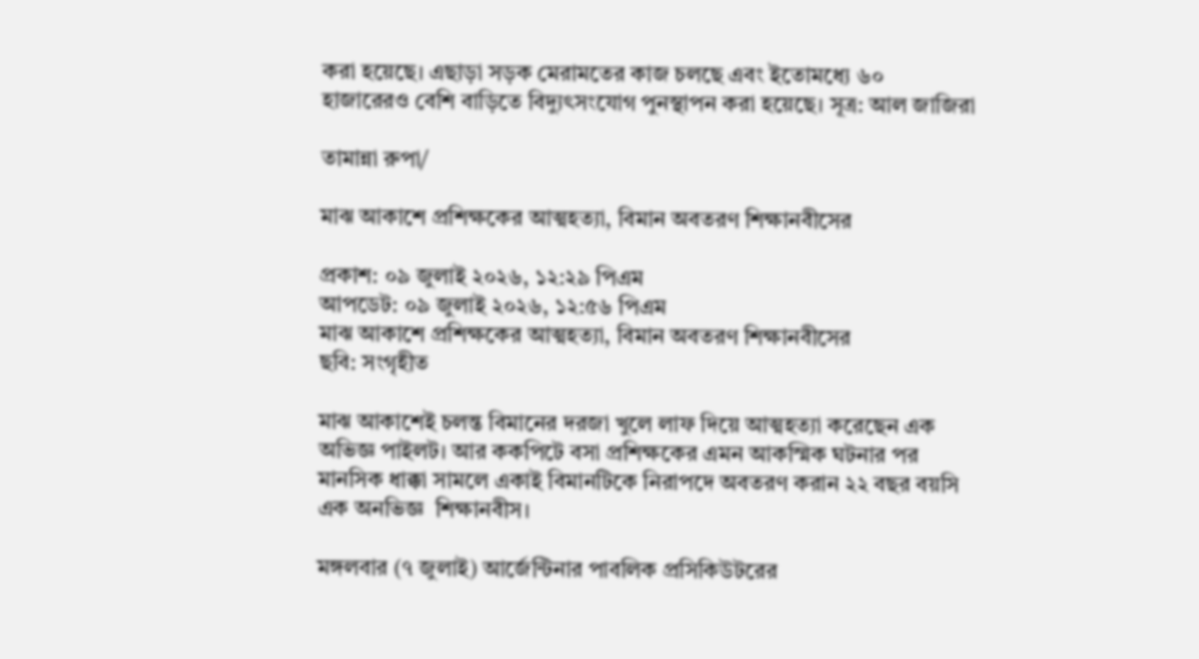করা হয়েছে। এছাড়া সড়ক মেরামতের কাজ চলছে এবং ইতোমধ্যে ৬০ হাজারেরও বেশি বাড়িতে বিদ্যুৎসংযোগ পুনস্থাপন করা হয়েছে। সূত্র: আল জাজিরা

তামান্না রুপা/

মাঝ আকাশে প্রশিক্ষকের আত্মহত্যা, বিমান অবতরণ শিক্ষানবীসের

প্রকাশ: ০৯ জুলাই ২০২৬, ১২:২৯ পিএম
আপডেট: ০৯ জুলাই ২০২৬, ১২:৫৬ পিএম
মাঝ আকাশে প্রশিক্ষকের আত্মহত্যা, বিমান অবতরণ শিক্ষানবীসের
ছবি: সংগৃহীত

মাঝ আকাশেই চলন্ত বিমানের দরজা খুলে লাফ দিয়ে আত্মহত্যা করেছেন এক অভিজ্ঞ পাইলট। আর ককপিটে বসা প্রশিক্ষকের এমন আকস্মিক ঘটনার পর মানসিক ধাক্কা সামলে একাই বিমানটিকে নিরাপদে অবতরণ করান ২২ বছর বয়সি এক অনভিজ্ঞ  শিক্ষানবীস।

মঙ্গলবার (৭ জুলাই) আর্জেন্টিনার পাবলিক প্রসিকিউটরের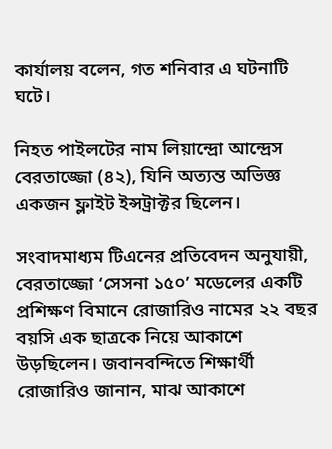কার্যালয় বলেন, গত শনিবার এ ঘটনাটি ঘটে।

নিহত পাইলটের নাম লিয়ান্দ্রো আন্দ্রেস বেরতাজ্জো (৪২), যিনি অত্যন্ত অভিজ্ঞ একজন ফ্লাইট ইন্সট্রাক্টর ছিলেন।

সংবাদমাধ্যম টিএনের প্রতিবেদন অনুযায়ী, বেরতাজ্জো ‘সেসনা ১৫০’ মডেলের একটি প্রশিক্ষণ বিমানে রোজারিও নামের ২২ বছর বয়সি এক ছাত্রকে নিয়ে আকাশে উড়ছিলেন। জবানবন্দিতে শিক্ষার্থী রোজারিও জানান, মাঝ আকাশে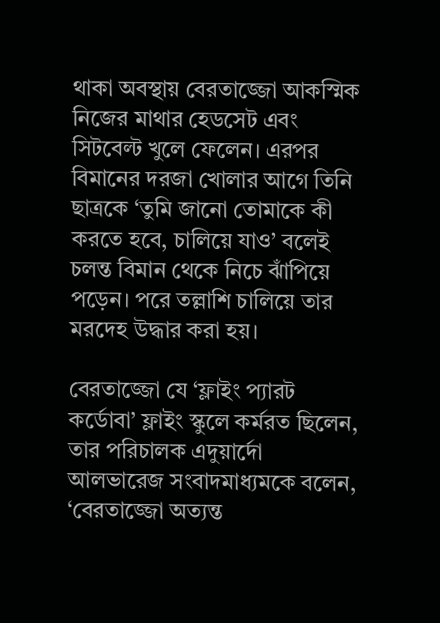থাকা অবস্থায় বেরতাজ্জো আকস্মিক নিজের মাথার হেডসেট এবং সিটবেল্ট খুলে ফেলেন। এরপর বিমানের দরজা খোলার আগে তিনি ছাত্রকে ‘তুমি জানো তোমাকে কী করতে হবে, চালিয়ে যাও’ বলেই চলন্ত বিমান থেকে নিচে ঝাঁপিয়ে পড়েন। পরে তল্লাশি চালিয়ে তার মরদেহ উদ্ধার করা হয়।

বেরতাজ্জো যে ‘ফ্লাইং প্যারট কর্ডোবা’ ফ্লাইং স্কুলে কর্মরত ছিলেন, তার পরিচালক এদুয়ার্দো আলভারেজ সংবাদমাধ্যমকে বলেন, ‘বেরতাজ্জো অত্যন্ত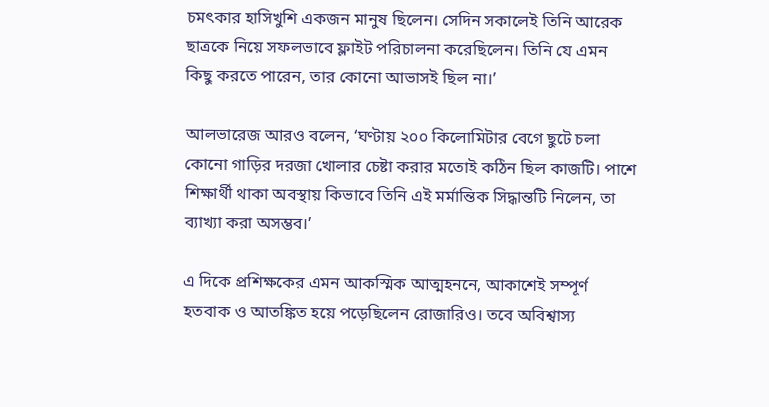চমৎকার হাসিখুশি একজন মানুষ ছিলেন। সেদিন সকালেই তিনি আরেক ছাত্রকে নিয়ে সফলভাবে ফ্লাইট পরিচালনা করেছিলেন। তিনি যে এমন কিছু করতে পারেন, তার কোনো আভাসই ছিল না।’

আলভারেজ আরও বলেন, ‘ঘণ্টায় ২০০ কিলোমিটার বেগে ছুটে চলা কোনো গাড়ির দরজা খোলার চেষ্টা করার মতোই কঠিন ছিল কাজটি। পাশে শিক্ষার্থী থাকা অবস্থায় কিভাবে তিনি এই মর্মান্তিক সিদ্ধান্তটি নিলেন, তা ব্যাখ্যা করা অসম্ভব।’

এ দিকে প্রশিক্ষকের এমন আকস্মিক আত্মহননে, আকাশেই সম্পূর্ণ হতবাক ও আতঙ্কিত হয়ে পড়েছিলেন রোজারিও। তবে অবিশ্বাস্য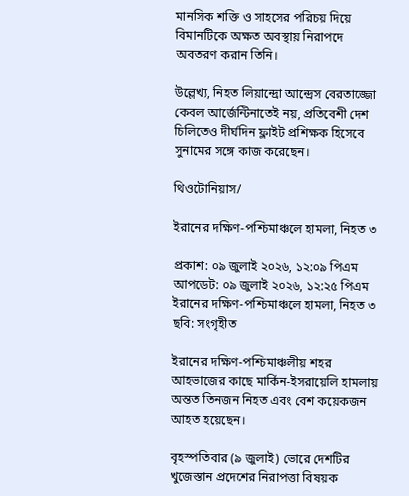মানসিক শক্তি ও সাহসের পরিচয় দিয়ে বিমানটিকে অক্ষত অবস্থায় নিরাপদে অবতরণ করান তিনি।

উল্লেখ্য, নিহত লিয়ান্দ্রো আন্দ্রেস বেরতাজ্জো কেবল আর্জেন্টিনাতেই নয়, প্রতিবেশী দেশ চিলিতেও দীর্ঘদিন ফ্লাইট প্রশিক্ষক হিসেবে সুনামের সঙ্গে কাজ করেছেন।

থিওটোনিয়াস/

ইরানের দক্ষিণ-পশ্চিমাঞ্চলে হামলা, নিহত ৩

প্রকাশ: ০৯ জুলাই ২০২৬, ১২:০৯ পিএম
আপডেট: ০৯ জুলাই ২০২৬, ১২:২৫ পিএম
ইরানের দক্ষিণ-পশ্চিমাঞ্চলে হামলা, নিহত ৩
ছবি: সংগৃহীত

ইরানের দক্ষিণ-পশ্চিমাঞ্চলীয় শহর আহভাজের কাছে মার্কিন-ইসরায়েলি হামলায় অন্তত তিনজন নিহত এবং বেশ কয়েকজন আহত হয়েছেন।

বৃহস্পতিবার (৯ জুলাই) ভোরে দেশটির খুজেস্তান প্রদেশের নিরাপত্তা বিষয়ক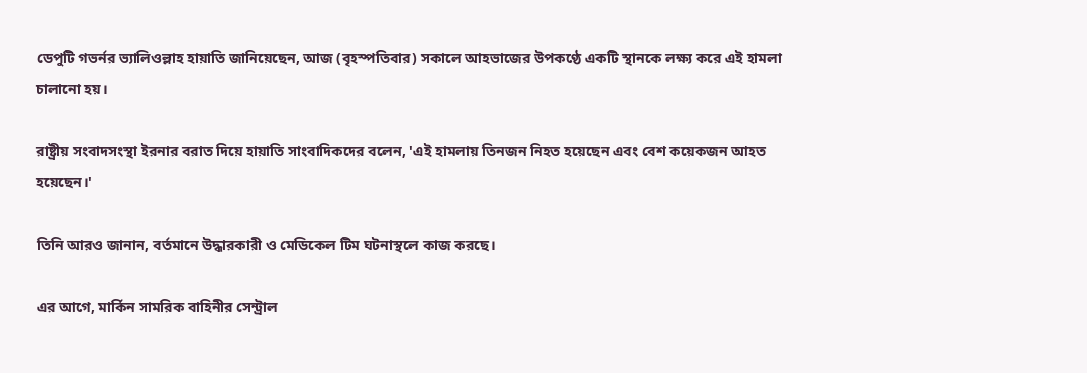ডেপুটি গভর্নর ভ্যালিওল্লাহ হায়াতি জানিয়েছেন, আজ (বৃহস্পতিবার) সকালে আহভাজের উপকণ্ঠে একটি স্থানকে লক্ষ্য করে এই হামলা চালানো হয়।

রাষ্ট্রীয় সংবাদসংস্থা ইরনার বরাত দিয়ে হায়াতি সাংবাদিকদের বলেন, 'এই হামলায় তিনজন নিহত হয়েছেন এবং বেশ কয়েকজন আহত হয়েছেন।'

তিনি আরও জানান, বর্তমানে উদ্ধারকারী ও মেডিকেল টিম ঘটনাস্থলে কাজ করছে।

এর আগে, মার্কিন সামরিক বাহিনীর সেন্ট্রাল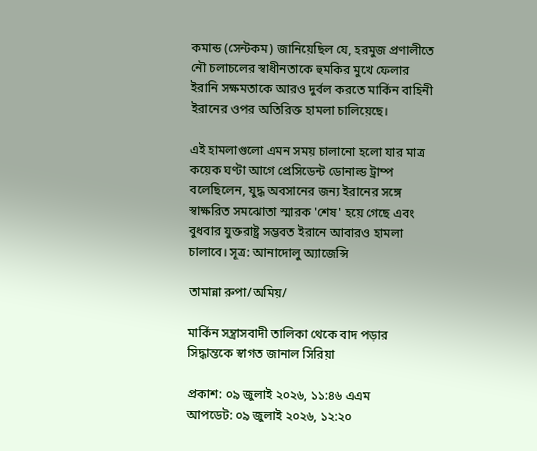কমান্ড (সেন্টকম) জানিয়েছিল যে, হরমুজ প্রণালীতে নৌ চলাচলের স্বাধীনতাকে হুমকির মুখে ফেলার ইরানি সক্ষমতাকে আরও দুর্বল করতে মার্কিন বাহিনী ইরানের ওপর অতিরিক্ত হামলা চালিয়েছে।

এই হামলাগুলো এমন সময় চালানো হলো যার মাত্র কয়েক ঘণ্টা আগে প্রেসিডেন্ট ডোনাল্ড ট্রাম্প বলেছিলেন, যুদ্ধ অবসানের জন্য ইরানের সঙ্গে স্বাক্ষরিত সমঝোতা স্মারক 'শেষ' হয়ে গেছে এবং বুধবার যুক্তরাষ্ট্র সম্ভবত ইরানে আবারও হামলা চালাবে। সূত্র: আনাদোলু অ্যাজেন্সি

তামান্না রুপা/অমিয়/

মার্কিন সন্ত্রাসবাদী তালিকা থেকে বাদ পড়ার সিদ্ধান্তকে স্বাগত জানাল সিরিয়া

প্রকাশ: ০৯ জুলাই ২০২৬, ১১:৪৬ এএম
আপডেট: ০৯ জুলাই ২০২৬, ১২:২০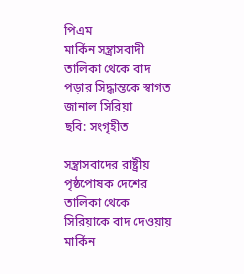পিএম
মার্কিন সন্ত্রাসবাদী তালিকা থেকে বাদ পড়ার সিদ্ধান্তকে স্বাগত জানাল সিরিয়া
ছবি: সংগৃহীত

সন্ত্রাসবাদের রাষ্ট্রীয় পৃষ্ঠপোষক দেশের তালিকা থেকে সিরিয়াকে বাদ দেওয়ায় মার্কিন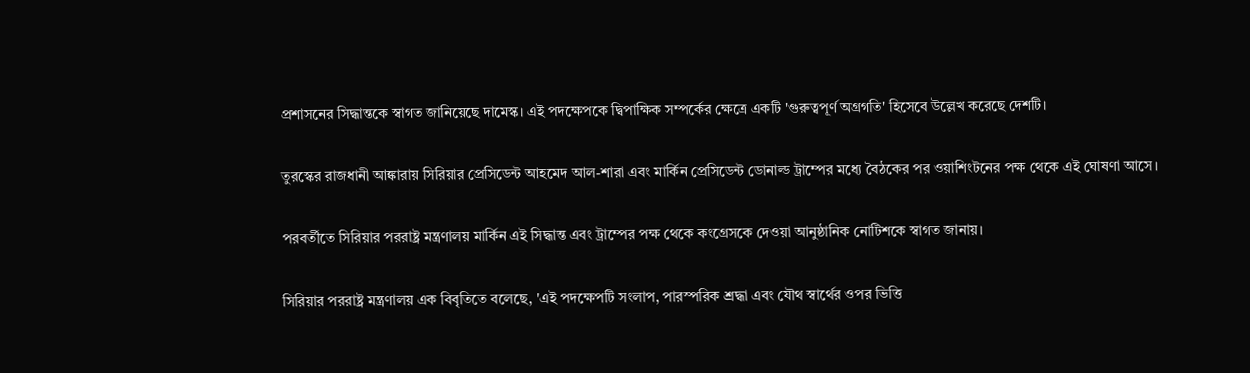প্রশাসনের সিদ্ধান্তকে স্বাগত জানিয়েছে দামেস্ক। এই পদক্ষেপকে দ্বিপাক্ষিক সম্পর্কের ক্ষেত্রে একটি 'গুরুত্বপূর্ণ অগ্রগতি' হিসেবে উল্লেখ করেছে দেশটি।

তুরস্কের রাজধানী আঙ্কারায় সিরিয়ার প্রেসিডেন্ট আহমেদ আল-শারা এবং মার্কিন প্রেসিডেন্ট ডোনাল্ড ট্রাম্পের মধ্যে বৈঠকের পর ওয়াশিংটনের পক্ষ থেকে এই ঘোষণা আসে।

পরবর্তীতে সিরিয়ার পররাষ্ট্র মন্ত্রণালয় মার্কিন এই সিদ্ধান্ত এবং ট্রাম্পের পক্ষ থেকে কংগ্রেসকে দেওয়া আনুষ্ঠানিক নোটিশকে স্বাগত জানায়।

সিরিয়ার পররাষ্ট্র মন্ত্রণালয় এক বিবৃতিতে বলেছে, 'এই পদক্ষেপটি সংলাপ, পারস্পরিক শ্রদ্ধা এবং যৌথ স্বার্থের ওপর ভিত্তি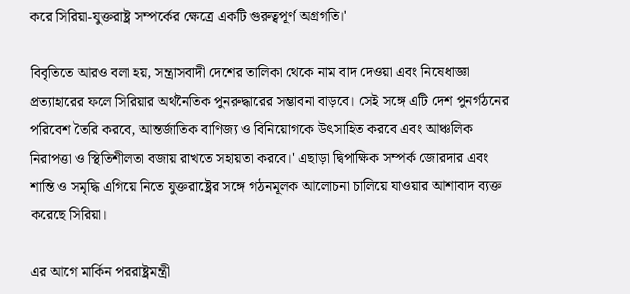করে সিরিয়া-যুক্তরাষ্ট্র সম্পর্কের ক্ষেত্রে একটি গুরুত্বপূর্ণ অগ্রগতি।'

বিবৃতিতে আরও বলা হয়, সন্ত্রাসবাদী দেশের তালিকা থেকে নাম বাদ দেওয়া এবং নিষেধাজ্ঞা প্রত্যাহারের ফলে সিরিয়ার অর্থনৈতিক পুনরুদ্ধারের সম্ভাবনা বাড়বে। সেই সঙ্গে এটি দেশ পুনর্গঠনের পরিবেশ তৈরি করবে, আন্তর্জাতিক বাণিজ্য ও বিনিয়োগকে উৎসাহিত করবে এবং আঞ্চলিক নিরাপত্তা ও স্থিতিশীলতা বজায় রাখতে সহায়তা করবে।' এছাড়া দ্বিপাক্ষিক সম্পর্ক জোরদার এবং শান্তি ও সমৃদ্ধি এগিয়ে নিতে যুক্তরাষ্ট্রের সঙ্গে গঠনমূলক আলোচনা চালিয়ে যাওয়ার আশাবাদ ব্যক্ত করেছে সিরিয়া।

এর আগে মার্কিন পররাষ্ট্রমন্ত্রী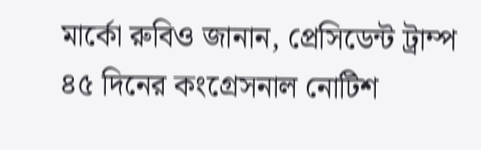মার্কো রুবিও জানান, প্রেসিডেন্ট ট্রাম্প ৪৫ দিনের কংগ্রেসনাল নোটিশ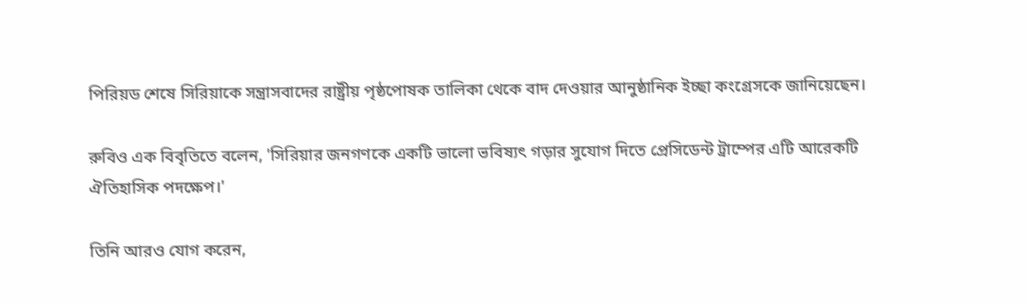পিরিয়ড শেষে সিরিয়াকে সন্ত্রাসবাদের রাষ্ট্রীয় পৃষ্ঠপোষক তালিকা থেকে বাদ দেওয়ার আনুষ্ঠানিক ইচ্ছা কংগ্রেসকে জানিয়েছেন।

রুবিও এক বিবৃতিতে বলেন, 'সিরিয়ার জনগণকে একটি ভালো ভবিষ্যৎ গড়ার সুযোগ দিতে প্রেসিডেন্ট ট্রাম্পের এটি আরেকটি ঐতিহাসিক পদক্ষেপ।'

তিনি আরও যোগ করেন,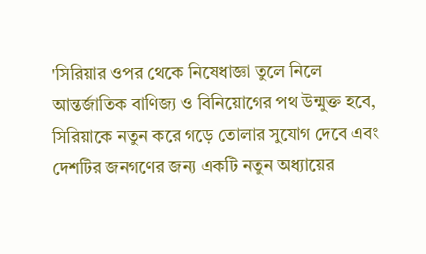'সিরিয়ার ওপর থেকে নিষেধাজ্ঞা তুলে নিলে আন্তর্জাতিক বাণিজ্য ও বিনিয়োগের পথ উন্মুক্ত হবে, সিরিয়াকে নতুন করে গড়ে তোলার সুযোগ দেবে এবং দেশটির জনগণের জন্য একটি নতুন অধ্যায়ের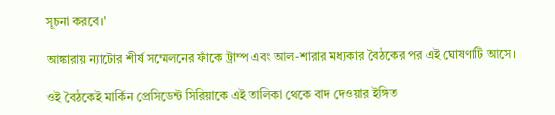সূচনা করবে।'

আঙ্কারায় ন্যাটোর শীর্ষ সম্মেলনের ফাঁকে ট্রাম্প এবং আল-শারার মধ্যকার বৈঠকের পর এই ঘোষণাটি আসে।

ওই বৈঠকেই মার্কিন প্রেসিডেন্ট সিরিয়াকে এই তালিকা থেকে বাদ দেওয়ার ইঙ্গিত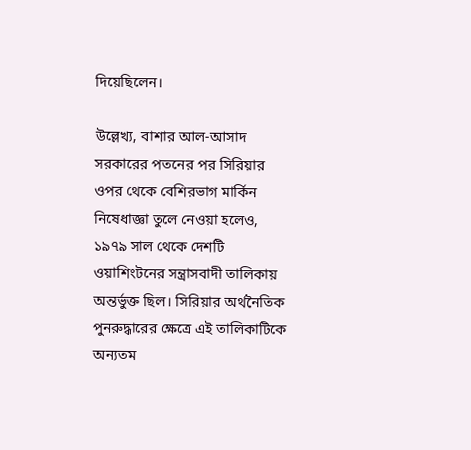দিয়েছিলেন।

উল্লেখ্য, বাশার আল-আসাদ সরকারের পতনের পর সিরিয়ার ওপর থেকে বেশিরভাগ মার্কিন নিষেধাজ্ঞা তুলে নেওয়া হলেও, ১৯৭৯ সাল থেকে দেশটি ওয়াশিংটনের সন্ত্রাসবাদী তালিকায় অন্তর্ভুক্ত ছিল। সিরিয়ার অর্থনৈতিক পুনরুদ্ধারের ক্ষেত্রে এই তালিকাটিকে অন্যতম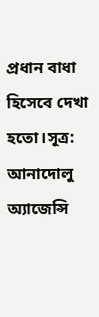প্রধান বাধা হিসেবে দেখা হতো।সূত্র: আনাদোলু অ্যাজেন্সি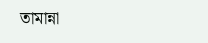তামান্না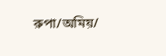রুপা/অমিয়/